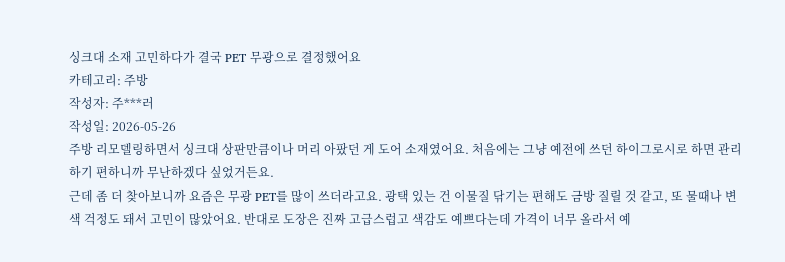싱크대 소재 고민하다가 결국 PET 무광으로 결정했어요
카테고리: 주방
작성자: 주***러
작성일: 2026-05-26
주방 리모델링하면서 싱크대 상판만큼이나 머리 아팠던 게 도어 소재였어요. 처음에는 그냥 예전에 쓰던 하이그로시로 하면 관리하기 편하니까 무난하겠다 싶었거든요.
근데 좀 더 찾아보니까 요즘은 무광 PET를 많이 쓰더라고요. 광택 있는 건 이물질 닦기는 편해도 금방 질릴 것 같고, 또 물때나 변색 걱정도 돼서 고민이 많았어요. 반대로 도장은 진짜 고급스럽고 색감도 예쁘다는데 가격이 너무 올라서 예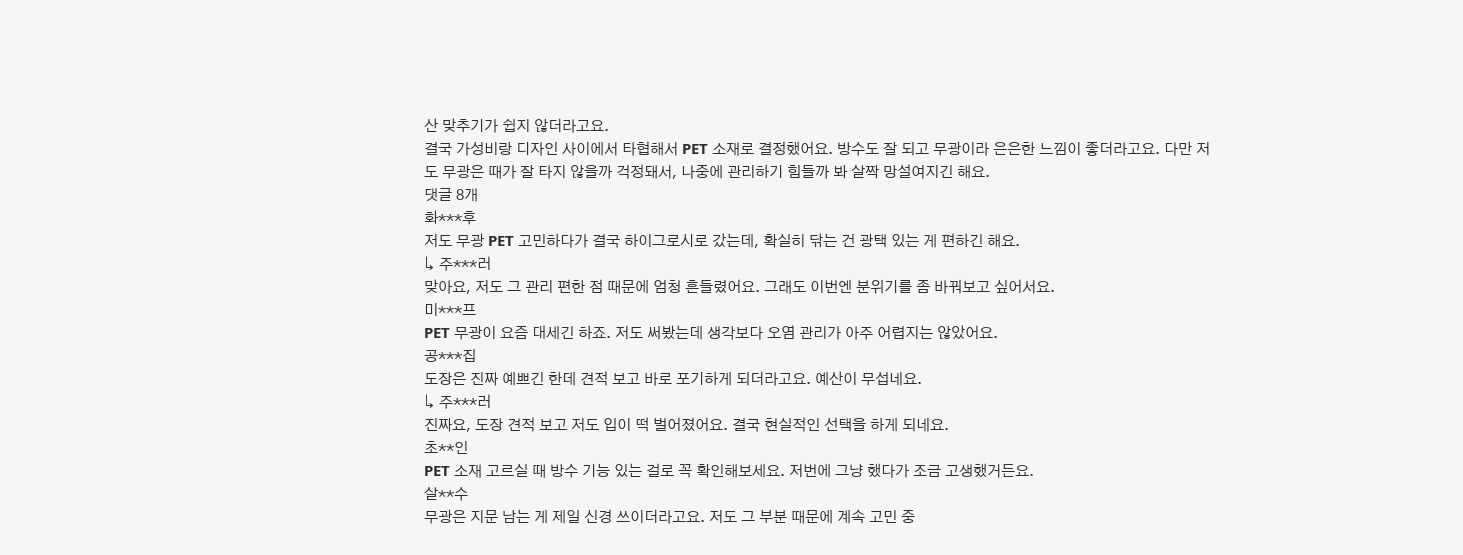산 맞추기가 쉽지 않더라고요.
결국 가성비랑 디자인 사이에서 타협해서 PET 소재로 결정했어요. 방수도 잘 되고 무광이라 은은한 느낌이 좋더라고요. 다만 저도 무광은 때가 잘 타지 않을까 걱정돼서, 나중에 관리하기 힘들까 봐 살짝 망설여지긴 해요.
댓글 8개
화***후
저도 무광 PET 고민하다가 결국 하이그로시로 갔는데, 확실히 닦는 건 광택 있는 게 편하긴 해요.
↳ 주***러
맞아요, 저도 그 관리 편한 점 때문에 엄청 흔들렸어요. 그래도 이번엔 분위기를 좀 바꿔보고 싶어서요.
미***프
PET 무광이 요즘 대세긴 하죠. 저도 써봤는데 생각보다 오염 관리가 아주 어렵지는 않았어요.
공***집
도장은 진짜 예쁘긴 한데 견적 보고 바로 포기하게 되더라고요. 예산이 무섭네요.
↳ 주***러
진짜요, 도장 견적 보고 저도 입이 떡 벌어졌어요. 결국 현실적인 선택을 하게 되네요.
초**인
PET 소재 고르실 때 방수 기능 있는 걸로 꼭 확인해보세요. 저번에 그냥 했다가 조금 고생했거든요.
살**수
무광은 지문 남는 게 제일 신경 쓰이더라고요. 저도 그 부분 때문에 계속 고민 중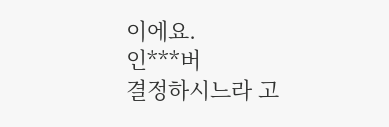이에요.
인***버
결정하시느라 고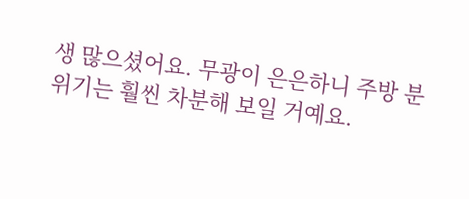생 많으셨어요. 무광이 은은하니 주방 분위기는 훨씬 차분해 보일 거예요.